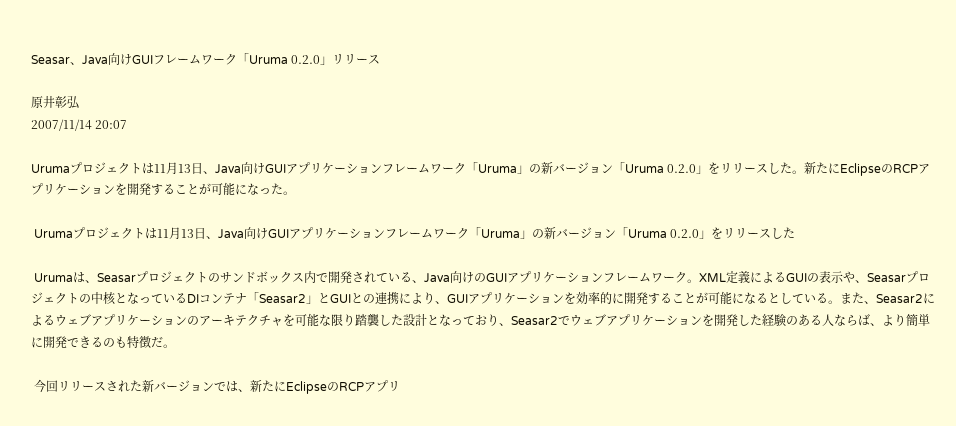Seasar、Java向けGUIフレームワーク「Uruma 0.2.0」リリース

原井彰弘
2007/11/14 20:07

Urumaプロジェクトは11月13日、Java向けGUIアプリケーションフレームワーク「Uruma」の新バージョン「Uruma 0.2.0」をリリースした。新たにEclipseのRCPアプリケーションを開発することが可能になった。

 Urumaプロジェクトは11月13日、Java向けGUIアプリケーションフレームワーク「Uruma」の新バージョン「Uruma 0.2.0」をリリースした

 Urumaは、Seasarプロジェクトのサンドボックス内で開発されている、Java向けのGUIアプリケーションフレームワーク。XML定義によるGUIの表示や、Seasarプロジェクトの中核となっているDIコンテナ「Seasar2」とGUIとの連携により、GUIアプリケーションを効率的に開発することが可能になるとしている。また、Seasar2によるウェブアプリケーションのアーキテクチャを可能な限り踏襲した設計となっており、Seasar2でウェブアプリケーションを開発した経験のある人ならば、より簡単に開発できるのも特徴だ。

 今回リリースされた新バージョンでは、新たにEclipseのRCPアプリ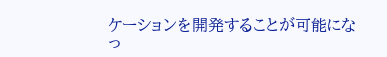ケーションを開発することが可能になっ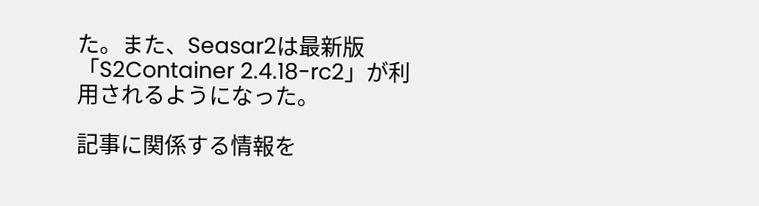た。また、Seasar2は最新版「S2Container 2.4.18-rc2」が利用されるようになった。

記事に関係する情報を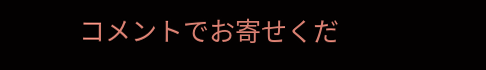コメントでお寄せくだ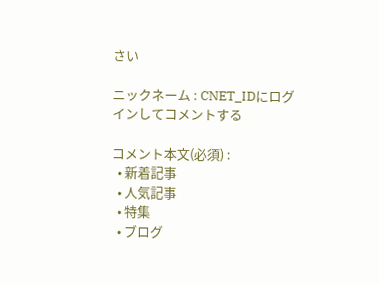さい

ニックネーム : CNET_IDにログインしてコメントする

コメント本文(必須) :
  • 新着記事
  • 人気記事
  • 特集
  • ブログ